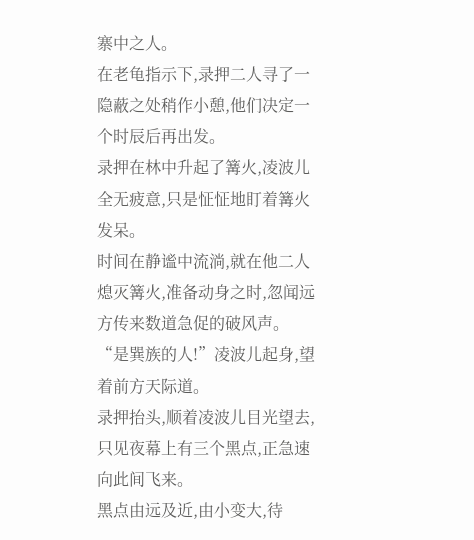寨中之人。
在老龟指示下,录押二人寻了一隐蔽之处稍作小憩,他们决定一个时辰后再出发。
录押在林中升起了篝火,凌波儿全无疲意,只是怔怔地盯着篝火发呆。
时间在静谧中流淌,就在他二人熄灭篝火,准备动身之时,忽闻远方传来数道急促的破风声。
“是巽族的人!”凌波儿起身,望着前方天际道。
录押抬头,顺着凌波儿目光望去,只见夜幕上有三个黑点,正急速向此间飞来。
黑点由远及近,由小变大,待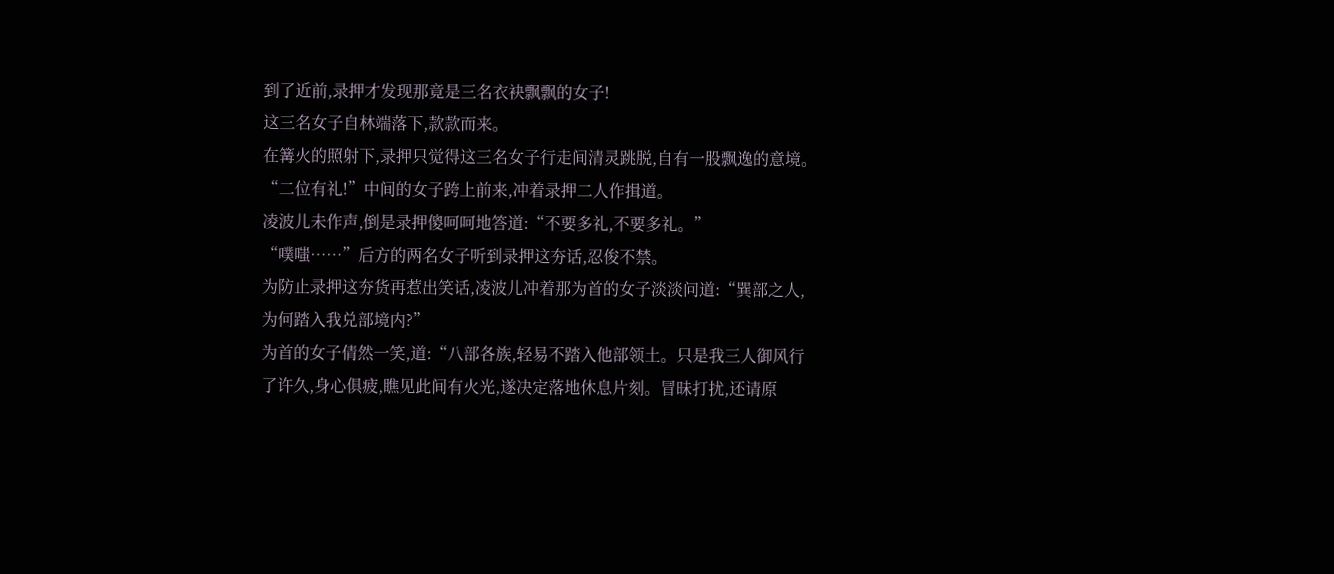到了近前,录押才发现那竟是三名衣袂飘飘的女子!
这三名女子自林端落下,款款而来。
在篝火的照射下,录押只觉得这三名女子行走间清灵跳脱,自有一股飘逸的意境。
“二位有礼!”中间的女子跨上前来,冲着录押二人作揖道。
凌波儿未作声,倒是录押傻呵呵地答道:“不要多礼,不要多礼。”
“噗嗤……”后方的两名女子听到录押这夯话,忍俊不禁。
为防止录押这夯货再惹出笑话,凌波儿冲着那为首的女子淡淡问道:“巽部之人,为何踏入我兑部境内?”
为首的女子倩然一笑,道:“八部各族,轻易不踏入他部领土。只是我三人御风行了许久,身心俱疲,瞧见此间有火光,遂决定落地休息片刻。冒昧打扰,还请原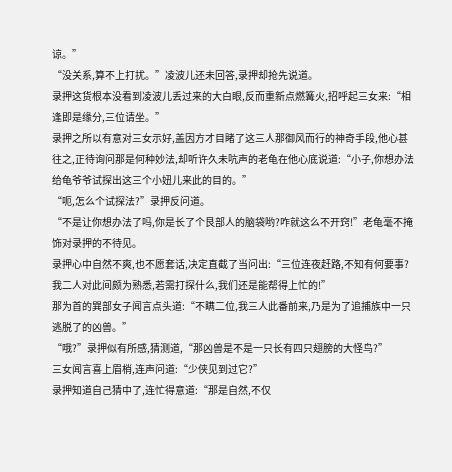谅。”
“没关系,算不上打扰。”凌波儿还未回答,录押却抢先说道。
录押这货根本没看到凌波儿丢过来的大白眼,反而重新点燃篝火,招呼起三女来:“相逢即是缘分,三位请坐。”
录押之所以有意对三女示好,盖因方才目睹了这三人那御风而行的神奇手段,他心甚往之,正待询问那是何种妙法,却听许久未吭声的老龟在他心底说道:“小子,你想办法给龟爷爷试探出这三个小妞儿来此的目的。”
“呃,怎么个试探法?”录押反问道。
“不是让你想办法了吗,你是长了个艮部人的脑袋哟?咋就这么不开窍!”老龟毫不掩饰对录押的不待见。
录押心中自然不爽,也不愿套话,决定直截了当问出:“三位连夜赶路,不知有何要事?我二人对此间颇为熟悉,若需打探什么,我们还是能帮得上忙的!”
那为首的巽部女子闻言点头道:“不瞒二位,我三人此番前来,乃是为了追捕族中一只逃脱了的凶兽。”
“哦?”录押似有所感,猜测道,“那凶兽是不是一只长有四只翅膀的大怪鸟?”
三女闻言喜上眉梢,连声问道:“少侠见到过它?”
录押知道自己猜中了,连忙得意道:“那是自然,不仅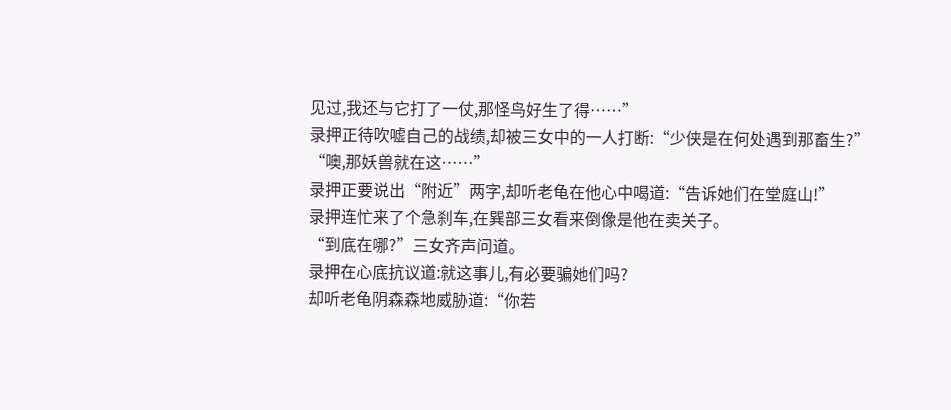见过,我还与它打了一仗,那怪鸟好生了得……”
录押正待吹嘘自己的战绩,却被三女中的一人打断:“少侠是在何处遇到那畜生?”
“噢,那妖兽就在这……”
录押正要说出“附近”两字,却听老龟在他心中喝道:“告诉她们在堂庭山!”
录押连忙来了个急刹车,在巽部三女看来倒像是他在卖关子。
“到底在哪?”三女齐声问道。
录押在心底抗议道:就这事儿,有必要骗她们吗?
却听老龟阴森森地威胁道:“你若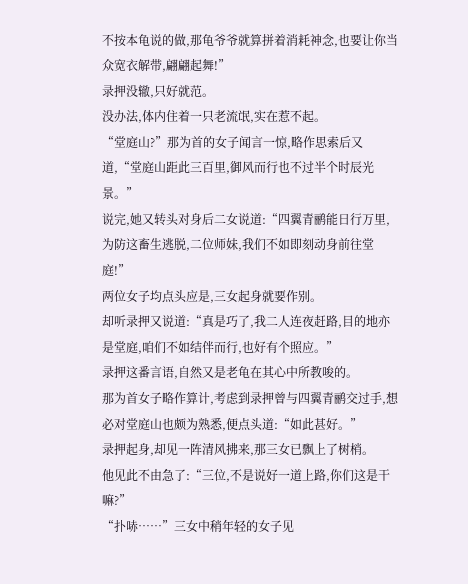不按本龟说的做,那龟爷爷就算拼着消耗神念,也要让你当众宽衣解带,翩翩起舞!”
录押没辙,只好就范。
没办法,体内住着一只老流氓,实在惹不起。
“堂庭山?”那为首的女子闻言一惊,略作思索后又道,“堂庭山距此三百里,御风而行也不过半个时辰光景。”
说完,她又转头对身后二女说道:“四翼青鹂能日行万里,为防这畜生逃脱,二位师妹,我们不如即刻动身前往堂庭!”
两位女子均点头应是,三女起身就要作别。
却听录押又说道:“真是巧了,我二人连夜赶路,目的地亦是堂庭,咱们不如结伴而行,也好有个照应。”
录押这番言语,自然又是老龟在其心中所教唆的。
那为首女子略作算计,考虑到录押曾与四翼青鹂交过手,想必对堂庭山也颇为熟悉,便点头道:“如此甚好。”
录押起身,却见一阵清风拂来,那三女已飘上了树梢。
他见此不由急了:“三位,不是说好一道上路,你们这是干嘛?”
“扑哧……”三女中稍年轻的女子见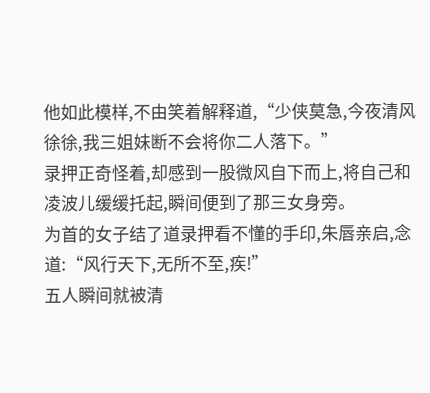他如此模样,不由笑着解释道,“少侠莫急,今夜清风徐徐,我三姐妹断不会将你二人落下。”
录押正奇怪着,却感到一股微风自下而上,将自己和凌波儿缓缓托起,瞬间便到了那三女身旁。
为首的女子结了道录押看不懂的手印,朱唇亲启,念道:“风行天下,无所不至,疾!”
五人瞬间就被清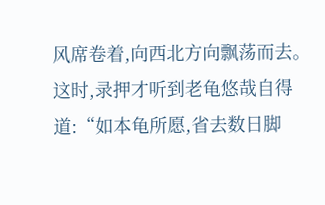风席卷着,向西北方向飘荡而去。
这时,录押才听到老龟悠哉自得道:“如本龟所愿,省去数日脚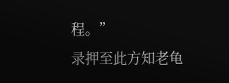程。”
录押至此方知老龟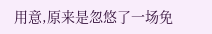用意,原来是忽悠了一场免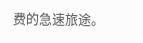费的急速旅途。